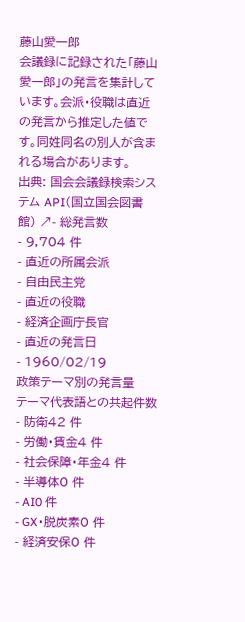藤山愛一郎
会議録に記録された「藤山愛一郎」の発言を集計しています。会派・役職は直近の発言から推定した値です。同姓同名の別人が含まれる場合があります。
出典: 国会会議録検索システム API(国立国会図書館) ↗- 総発言数
- 9,704 件
- 直近の所属会派
- 自由民主党
- 直近の役職
- 経済企画庁長官
- 直近の発言日
- 1960/02/19
政策テーマ別の発言量
テーマ代表語との共起件数- 防衛42 件
- 労働・賃金4 件
- 社会保障・年金4 件
- 半導体0 件
- AI0 件
- GX・脱炭素0 件
- 経済安保0 件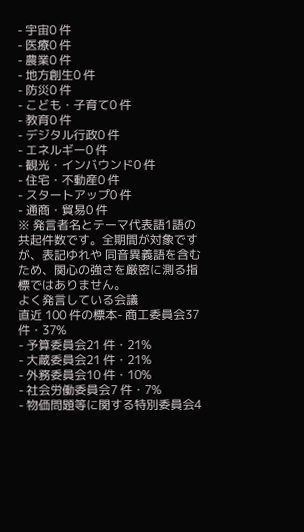- 宇宙0 件
- 医療0 件
- 農業0 件
- 地方創生0 件
- 防災0 件
- こども・子育て0 件
- 教育0 件
- デジタル行政0 件
- エネルギー0 件
- 観光・インバウンド0 件
- 住宅・不動産0 件
- スタートアップ0 件
- 通商・貿易0 件
※ 発言者名とテーマ代表語1語の共起件数です。全期間が対象ですが、表記ゆれや 同音異義語を含むため、関心の強さを厳密に測る指標ではありません。
よく発言している会議
直近 100 件の標本- 商工委員会37 件・37%
- 予算委員会21 件・21%
- 大蔵委員会21 件・21%
- 外務委員会10 件・10%
- 社会労働委員会7 件・7%
- 物価問題等に関する特別委員会4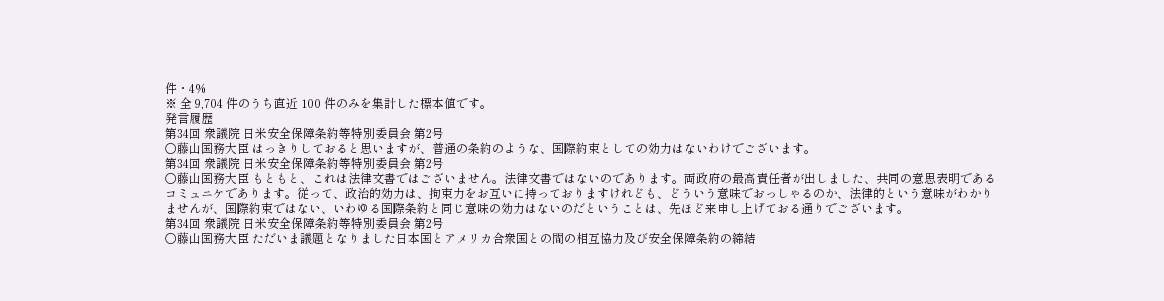件・4%
※ 全 9,704 件のうち直近 100 件のみを集計した標本値です。
発言履歴
第34回 衆議院 日米安全保障条約等特別委員会 第2号
○藤山国務大臣 はっきりしておると思いますが、普通の条約のような、国際約束としての効力はないわけでございます。
第34回 衆議院 日米安全保障条約等特別委員会 第2号
○藤山国務大臣 もともと、これは法律文書ではございません。法律文書ではないのであります。両政府の最高責任者が出しました、共同の意思表明であるコミュニケであります。従って、政治的効力は、拘束力をお互いに持っておりますけれども、どういう意味でおっしゃるのか、法律的という意味がわかりませんが、国際約束ではない、いわゆる国際条約と同じ意味の効力はないのだということは、先ほど来申し上げておる通りでございます。
第34回 衆議院 日米安全保障条約等特別委員会 第2号
○藤山国務大臣 ただいま議題となりました日本国とアメリカ合衆国との間の相互協力及び安全保障条約の締結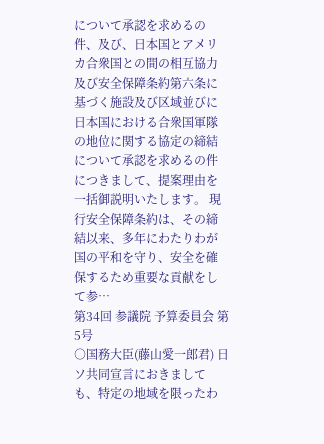について承認を求めるの件、及び、日本国とアメリカ合衆国との間の相互協力及び安全保障条約第六条に基づく施設及び区域並びに日本国における合衆国軍隊の地位に関する協定の締結について承認を求めるの件につきまして、提案理由を一括御説明いたします。 現行安全保障条約は、その締結以来、多年にわたりわが国の平和を守り、安全を確保するため重要な貢献をして参…
第34回 参議院 予算委員会 第5号
○国務大臣(藤山愛一郎君) 日ソ共同宣言におきましても、特定の地域を限ったわ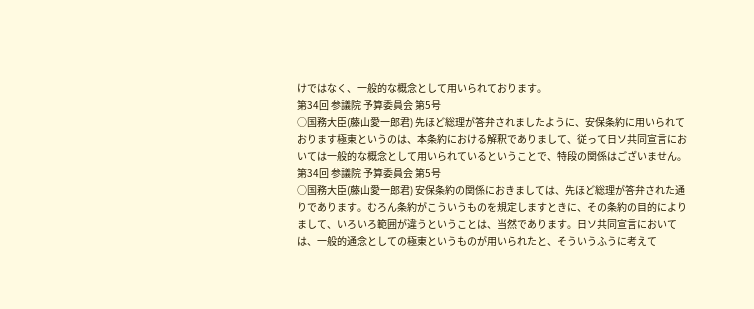けではなく、一般的な概念として用いられております。
第34回 参議院 予算委員会 第5号
○国務大臣(藤山愛一郎君) 先ほど総理が答弁されましたように、安保条約に用いられております極東というのは、本条約における解釈でありまして、従って日ソ共同宣言においては一般的な概念として用いられているということで、特段の関係はございません。
第34回 参議院 予算委員会 第5号
○国務大臣(藤山愛一郎君) 安保条約の関係におきましては、先ほど総理が答弁された通りであります。むろん条約がこういうものを規定しますときに、その条約の目的によりまして、いろいろ範囲が違うということは、当然であります。日ソ共同宣言においては、一般的通念としての極東というものが用いられたと、そういうふうに考えて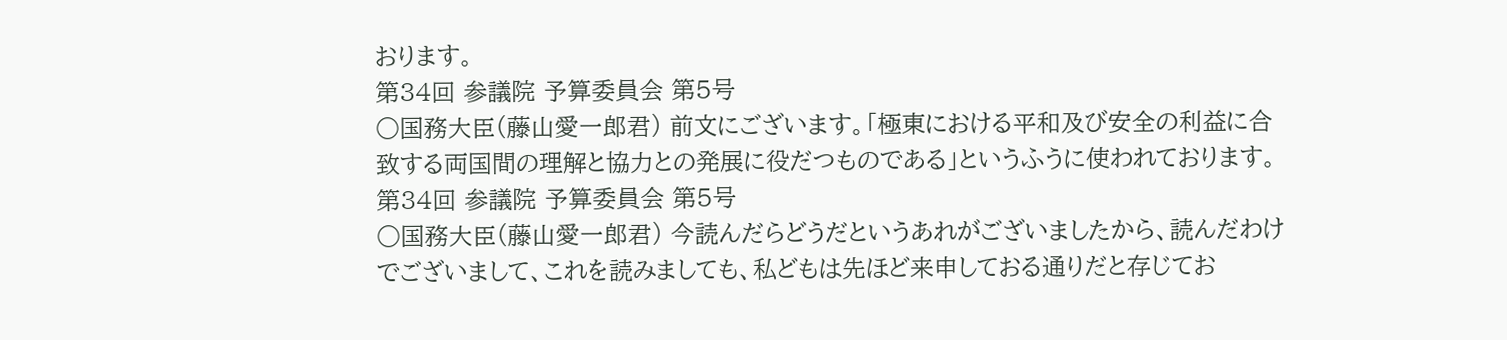おります。
第34回 参議院 予算委員会 第5号
○国務大臣(藤山愛一郎君) 前文にございます。「極東における平和及び安全の利益に合致する両国間の理解と協力との発展に役だつものである」というふうに使われております。
第34回 参議院 予算委員会 第5号
○国務大臣(藤山愛一郎君) 今読んだらどうだというあれがございましたから、読んだわけでございまして、これを読みましても、私どもは先ほど来申しておる通りだと存じてお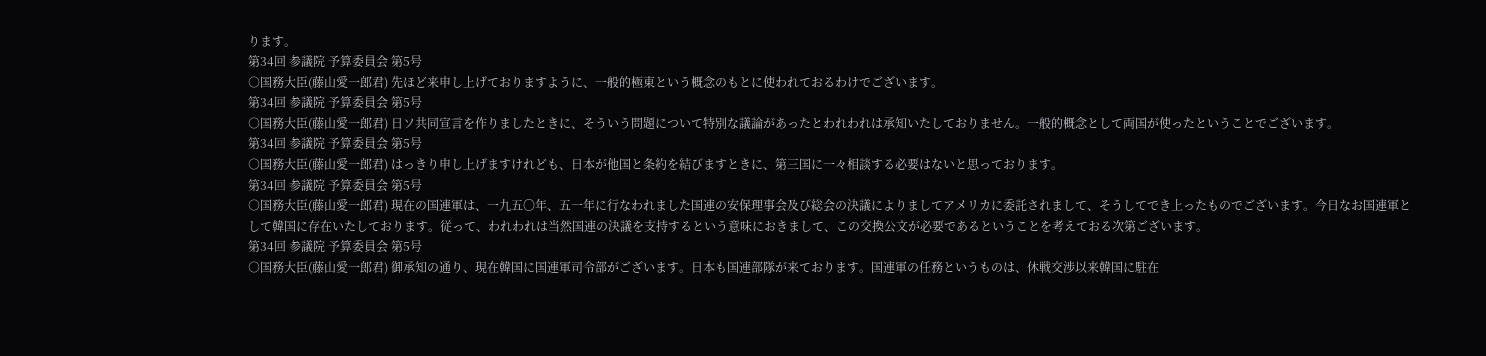ります。
第34回 参議院 予算委員会 第5号
○国務大臣(藤山愛一郎君) 先ほど来申し上げておりますように、一般的極東という概念のもとに使われておるわけでございます。
第34回 参議院 予算委員会 第5号
○国務大臣(藤山愛一郎君) 日ソ共同宣言を作りましたときに、そういう問題について特別な議論があったとわれわれは承知いたしておりません。一般的概念として両国が使ったということでございます。
第34回 参議院 予算委員会 第5号
○国務大臣(藤山愛一郎君) はっきり申し上げますけれども、日本が他国と条約を結びますときに、第三国に一々相談する必要はないと思っております。
第34回 参議院 予算委員会 第5号
○国務大臣(藤山愛一郎君) 現在の国連軍は、一九五〇年、五一年に行なわれました国連の安保理事会及び総会の決議によりましてアメリカに委託されまして、そうしてでき上ったものでございます。今日なお国連軍として韓国に存在いたしております。従って、われわれは当然国連の決議を支持するという意味におきまして、この交換公文が必要であるということを考えておる次第ございます。
第34回 参議院 予算委員会 第5号
○国務大臣(藤山愛一郎君) 御承知の通り、現在韓国に国連軍司令部がございます。日本も国連部隊が来ております。国連軍の任務というものは、休戦交渉以来韓国に駐在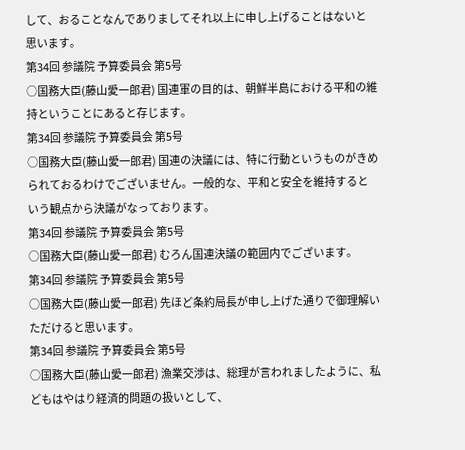して、おることなんでありましてそれ以上に申し上げることはないと思います。
第34回 参議院 予算委員会 第5号
○国務大臣(藤山愛一郎君) 国連軍の目的は、朝鮮半島における平和の維持ということにあると存じます。
第34回 参議院 予算委員会 第5号
○国務大臣(藤山愛一郎君) 国連の決議には、特に行動というものがきめられておるわけでございません。一般的な、平和と安全を維持するという観点から決議がなっております。
第34回 参議院 予算委員会 第5号
○国務大臣(藤山愛一郎君) むろん国連決議の範囲内でございます。
第34回 参議院 予算委員会 第5号
○国務大臣(藤山愛一郎君) 先ほど条約局長が申し上げた通りで御理解いただけると思います。
第34回 参議院 予算委員会 第5号
○国務大臣(藤山愛一郎君) 漁業交渉は、総理が言われましたように、私どもはやはり経済的問題の扱いとして、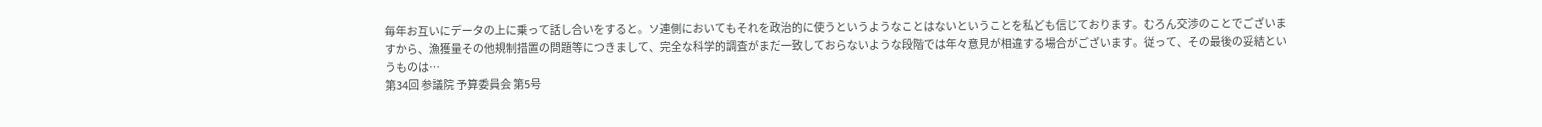毎年お互いにデータの上に乗って話し合いをすると。ソ連側においてもそれを政治的に使うというようなことはないということを私ども信じております。むろん交渉のことでございますから、漁獲量その他規制措置の問題等につきまして、完全な科学的調査がまだ一致しておらないような段階では年々意見が相違する場合がございます。従って、その最後の妥結というものは…
第34回 参議院 予算委員会 第5号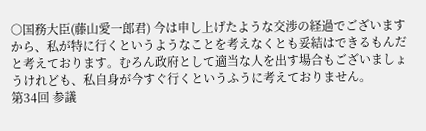○国務大臣(藤山愛一郎君) 今は申し上げたような交渉の経過でございますから、私が特に行くというようなことを考えなくとも妥結はできるもんだと考えております。むろん政府として適当な人を出す場合もございましょうけれども、私自身が今すぐ行くというふうに考えておりません。
第34回 参議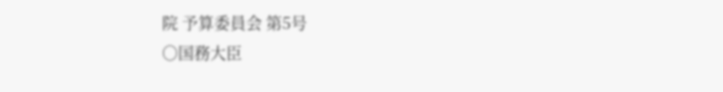院 予算委員会 第5号
○国務大臣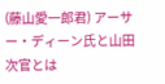(藤山愛一郎君) アーサー・ディーン氏と山田次官とは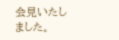会見いたしました。